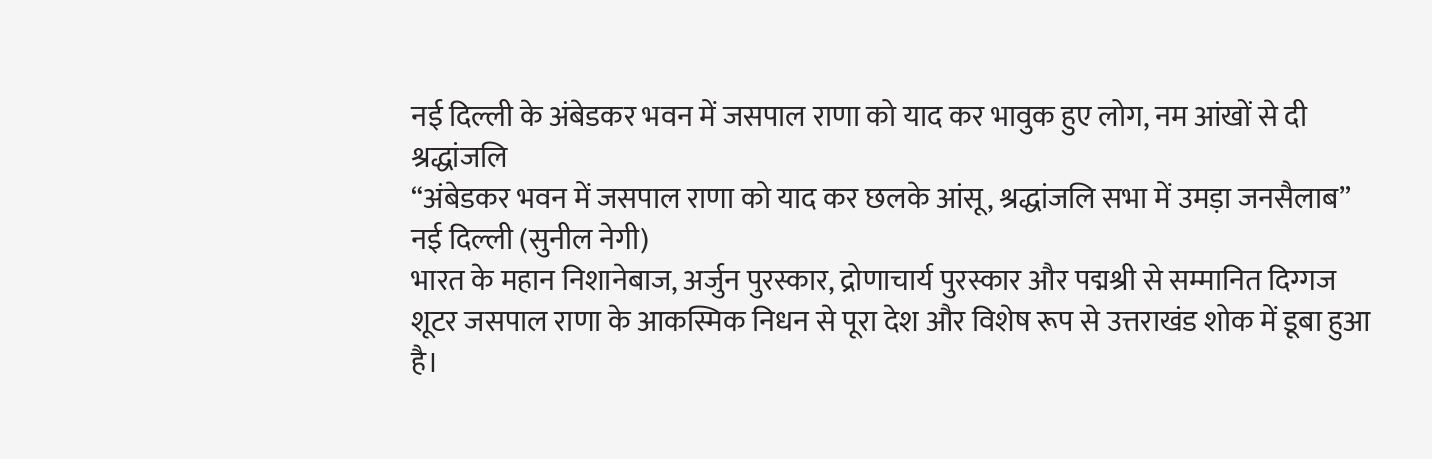नई दिल्ली के अंबेडकर भवन में जसपाल राणा को याद कर भावुक हुए लोग, नम आंखों से दी श्रद्धांजलि
“अंबेडकर भवन में जसपाल राणा को याद कर छलके आंसू, श्रद्धांजलि सभा में उमड़ा जनसैलाब”
नई दिल्ली (सुनील नेगी)
भारत के महान निशानेबाज, अर्जुन पुरस्कार, द्रोणाचार्य पुरस्कार और पद्मश्री से सम्मानित दिग्गज शूटर जसपाल राणा के आकस्मिक निधन से पूरा देश और विशेष रूप से उत्तराखंड शोक में डूबा हुआ है।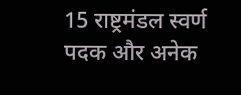15 राष्ट्रमंडल स्वर्ण पदक और अनेक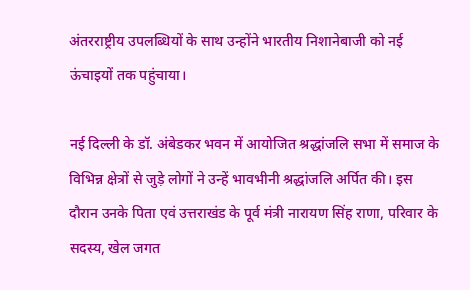अंतरराष्ट्रीय उपलब्धियों के साथ उन्होंने भारतीय निशानेबाजी को नई ऊंचाइयों तक पहुंचाया।

नई दिल्ली के डॉ. अंबेडकर भवन में आयोजित श्रद्धांजलि सभा में समाज के विभिन्न क्षेत्रों से जुड़े लोगों ने उन्हें भावभीनी श्रद्धांजलि अर्पित की। इस दौरान उनके पिता एवं उत्तराखंड के पूर्व मंत्री नारायण सिंह राणा, परिवार के सदस्य, खेल जगत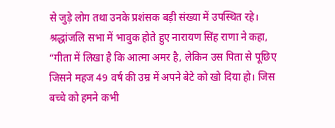से जुड़े लोग तथा उनके प्रशंसक बड़ी संख्या में उपस्थित रहे।
श्रद्धांजलि सभा में भावुक होते हुए नारायण सिंह राणा ने कहा, “गीता में लिखा है कि आत्मा अमर है, लेकिन उस पिता से पूछिए जिसने महज 49 वर्ष की उम्र में अपने बेटे को खो दिया हो। जिस बच्चे को हमने कभी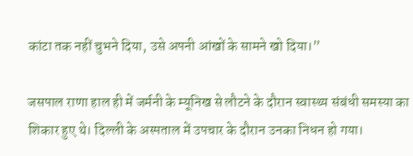कांटा तक नहीं चुभने दिया, उसे अपनी आंखों के सामने खो दिया।”

जसपाल राणा हाल ही में जर्मनी के म्यूनिख से लौटने के दौरान स्वास्थ्य संबंधी समस्या का शिकार हुए थे। दिल्ली के अस्पताल में उपचार के दौरान उनका निधन हो गया।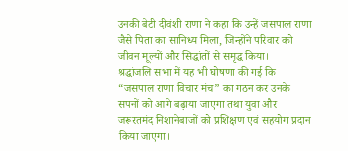उनकी बेटी दीवंशी राणा ने कहा कि उन्हें जसपाल राणा जैसे पिता का सानिध्य मिला, जिन्होंने परिवार को जीवन मूल्यों और सिद्धांतों से समृद्ध किया।
श्रद्धांजलि सभा में यह भी घोषणा की गई कि “जसपाल राणा विचार मंच” का गठन कर उनके सपनों को आगे बढ़ाया जाएगा तथा युवा और जरूरतमंद निशानेबाजों को प्रशिक्षण एवं सहयोग प्रदान किया जाएगा।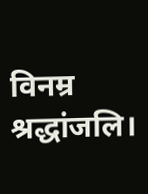विनम्र श्रद्धांजलि।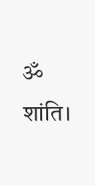ॐ शांति।